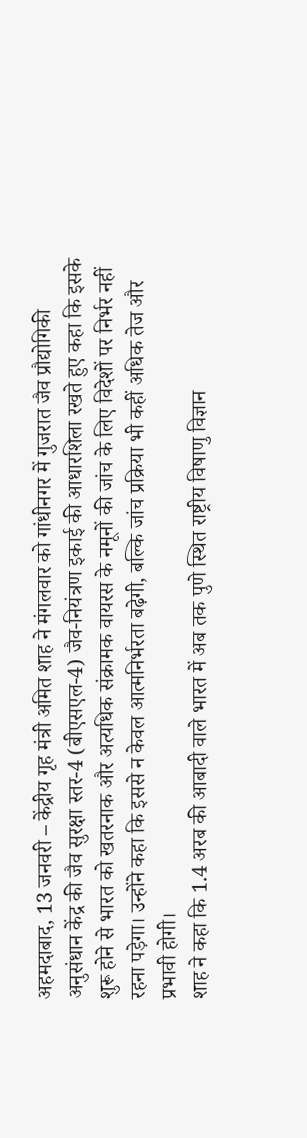अहमदाबाद, 13 जनवरी – केंद्रीय गृह मंत्री अमित शाह ने मंगलवार को गांधीनगर में गुजरात जैव प्रौद्योगिकी अनुसंधान केंद्र की जैव सुरक्षा स्तर-4 (बीएसएल-4) जैव-नियंत्रण इकाई की आधारशिला रखते हुए कहा कि इसके शुरू होने से भारत को खतरनाक और अत्यधिक संक्रामक वायरस के नमूनों की जांच के लिए विदेशों पर निर्भर नहीं रहना पड़ेगा। उन्होंने कहा कि इससे न केवल आत्मनिर्भरता बढ़ेगी, बल्कि जांच प्रक्रिया भी कहीं अधिक तेज और प्रभावी होगी।
शाह ने कहा कि 1.4 अरब की आबादी वाले भारत में अब तक पुणे स्थित राष्ट्रीय विषाणु विज्ञान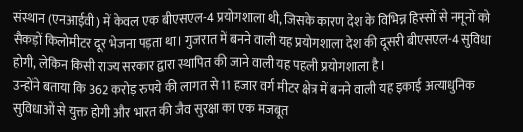संस्थान (एनआईवी) में केवल एक बीएसएल-4 प्रयोगशाला थी, जिसके कारण देश के विभिन्न हिस्सों से नमूनों को सैकड़ों किलोमीटर दूर भेजना पड़ता था। गुजरात में बनने वाली यह प्रयोगशाला देश की दूसरी बीएसएल-4 सुविधा होगी, लेकिन किसी राज्य सरकार द्वारा स्थापित की जाने वाली यह पहली प्रयोगशाला है।
उन्होंने बताया कि 362 करोड़ रुपये की लागत से 11 हजार वर्ग मीटर क्षेत्र में बनने वाली यह इकाई अत्याधुनिक सुविधाओं से युक्त होगी और भारत की जैव सुरक्षा का एक मजबूत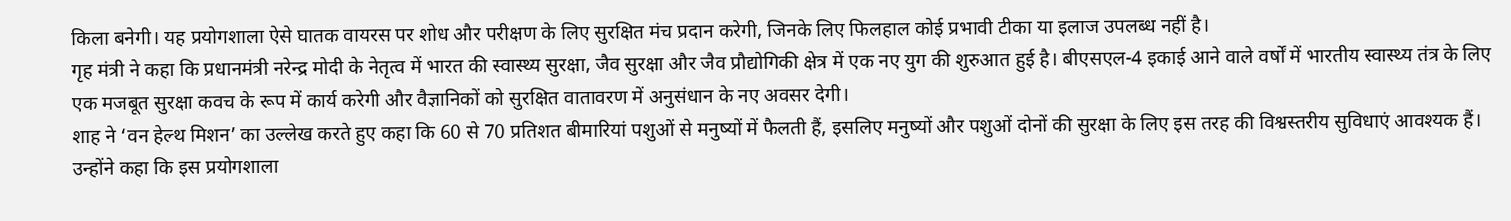किला बनेगी। यह प्रयोगशाला ऐसे घातक वायरस पर शोध और परीक्षण के लिए सुरक्षित मंच प्रदान करेगी, जिनके लिए फिलहाल कोई प्रभावी टीका या इलाज उपलब्ध नहीं है।
गृह मंत्री ने कहा कि प्रधानमंत्री नरेन्द्र मोदी के नेतृत्व में भारत की स्वास्थ्य सुरक्षा, जैव सुरक्षा और जैव प्रौद्योगिकी क्षेत्र में एक नए युग की शुरुआत हुई है। बीएसएल-4 इकाई आने वाले वर्षों में भारतीय स्वास्थ्य तंत्र के लिए एक मजबूत सुरक्षा कवच के रूप में कार्य करेगी और वैज्ञानिकों को सुरक्षित वातावरण में अनुसंधान के नए अवसर देगी।
शाह ने ‘वन हेल्थ मिशन’ का उल्लेख करते हुए कहा कि 60 से 70 प्रतिशत बीमारियां पशुओं से मनुष्यों में फैलती हैं, इसलिए मनुष्यों और पशुओं दोनों की सुरक्षा के लिए इस तरह की विश्वस्तरीय सुविधाएं आवश्यक हैं। उन्होंने कहा कि इस प्रयोगशाला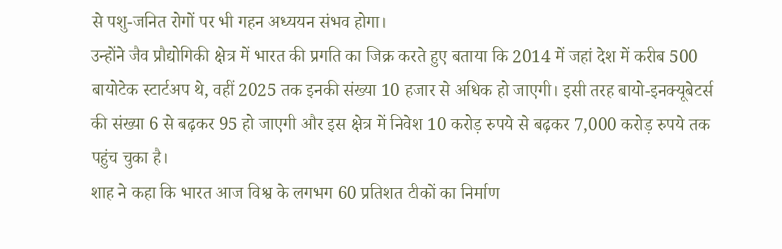से पशु-जनित रोगों पर भी गहन अध्ययन संभव होगा।
उन्होंने जैव प्रौद्योगिकी क्षेत्र में भारत की प्रगति का जिक्र करते हुए बताया कि 2014 में जहां देश में करीब 500 बायोटेक स्टार्टअप थे, वहीं 2025 तक इनकी संख्या 10 हजार से अधिक हो जाएगी। इसी तरह बायो-इनक्यूबेटर्स की संख्या 6 से बढ़कर 95 हो जाएगी और इस क्षेत्र में निवेश 10 करोड़ रुपये से बढ़कर 7,000 करोड़ रुपये तक पहुंच चुका है।
शाह ने कहा कि भारत आज विश्व के लगभग 60 प्रतिशत टीकों का निर्माण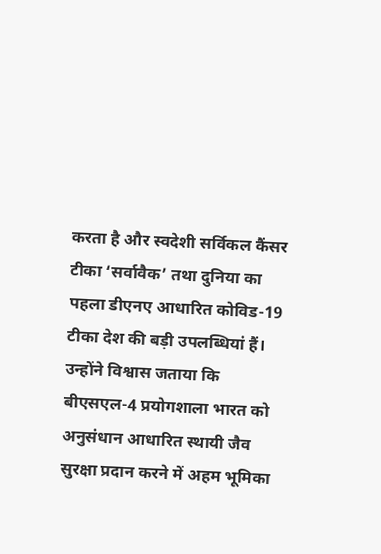करता है और स्वदेशी सर्विकल कैंसर टीका ‘सर्वावैक’ तथा दुनिया का पहला डीएनए आधारित कोविड-19 टीका देश की बड़ी उपलब्धियां हैं। उन्होंने विश्वास जताया कि बीएसएल-4 प्रयोगशाला भारत को अनुसंधान आधारित स्थायी जैव सुरक्षा प्रदान करने में अहम भूमिका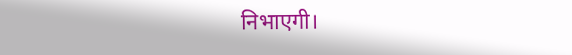निभाएगी।